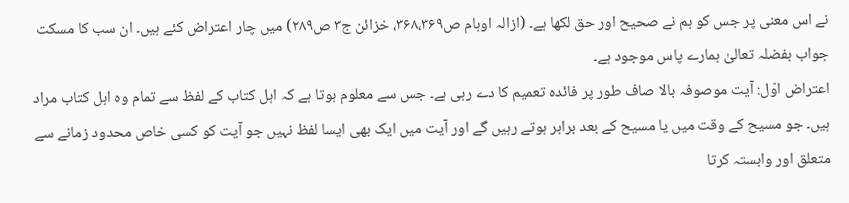نے اس معنی پر جس کو ہم نے صحیح اور حق لکھا ہے۔ (ازالہ اوہام ص۳۶۸،۳۶۹، خزائن ج۳ ص۲۸۹) میں چار اعتراض کئے ہیں۔ ان سب کا مسکت جواب بفضلہ تعالیٰ ہمارے پاس موجود ہے۔
اعتراض اوّل: آیت موصوفہ بالا صاف طور پر فائدہ تعمیم کا دے رہی ہے۔ جس سے معلوم ہوتا ہے کہ اہل کتاب کے لفظ سے تمام وہ اہل کتاب مراد ہیں۔ جو مسیح کے وقت میں یا مسیح کے بعد برابر ہوتے رہیں گے اور آیت میں ایک بھی ایسا لفظ نہیں جو آیت کو کسی خاص محدود زمانے سے متعلق اور وابستہ کرتا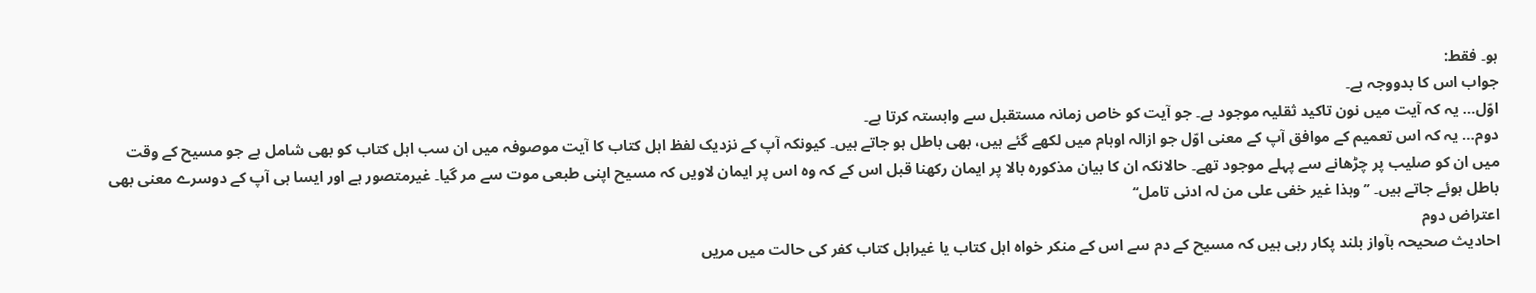ہو۔ فقط:
جواب اس کا بدووجہ ہے۔
اوّل… یہ کہ آیت میں نون تاکید ثقلیہ موجود ہے۔ جو آیت کو خاص زمانہ مستقبل سے وابستہ کرتا ہے۔
دوم… یہ کہ اس تعمیم کے موافق آپ کے معنی اوّل جو ازالہ اوہام میں لکھے گئے ہیں، بھی باطل ہو جاتے ہیں۔ کیونکہ آپ کے نزدیک لفظ اہل کتاب کا آیت موصوفہ میں ان سب اہل کتاب کو بھی شامل ہے جو مسیح کے وقت میں ان کو صلیب پر چڑھانے سے پہلے موجود تھے۔ حالانکہ ان کا بیان مذکورہ بالا پر ایمان رکھنا قبل اس کے کہ وہ اس پر ایمان لاویں کہ مسیح اپنی طبعی موت سے مر گیا۔ غیرمتصور ہے اور ایسا ہی آپ کے دوسرے معنی بھی باطل ہوئے جاتے ہیں۔ ’’وہذا غیر خفی علی من لہ ادنی تامل‘‘
اعتراض دوم
احادیث صحیحہ بآواز بلند پکار رہی ہیں کہ مسیح کے دم سے اس کے منکر خواہ اہل کتاب یا غیراہل کتاب کفر کی حالت میں مریں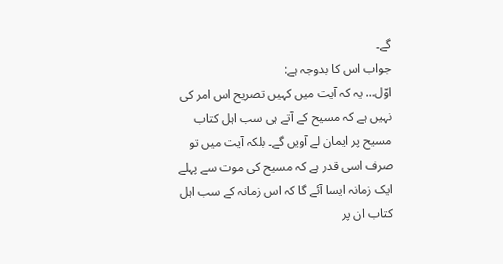گے۔
جواب اس کا بدوجہ ہے:
اوّل… یہ کہ آیت میں کہیں تصریح اس امر کی نہیں ہے کہ مسیح کے آتے ہی سب اہل کتاب مسیح پر ایمان لے آویں گے۔ بلکہ آیت میں تو صرف اسی قدر ہے کہ مسیح کی موت سے پہلے ایک زمانہ ایسا آئے گا کہ اس زمانہ کے سب اہل کتاب ان پر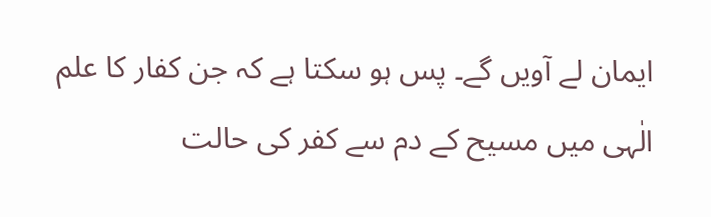ایمان لے آویں گے۔ پس ہو سکتا ہے کہ جن کفار کا علم الٰہی میں مسیح کے دم سے کفر کی حالت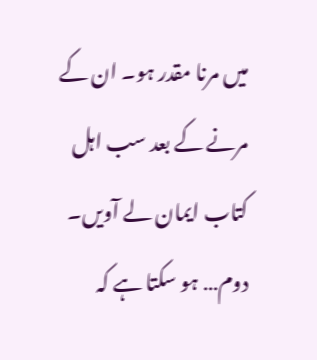میں مرنا مقدر ہو۔ ان کے مرنے کے بعد سب اہل کتاب ایمان لے آویں۔
دوم… ہو سکتا ہے کہ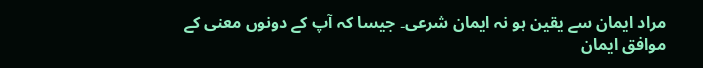مراد ایمان سے یقین ہو نہ ایمان شرعی۔ جیسا کہ آپ کے دونوں معنی کے موافق ایمان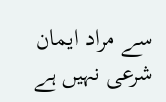سے مراد ایمان شرعی نہیں ہے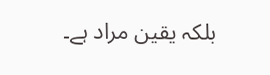بلکہ یقین مراد ہے۔